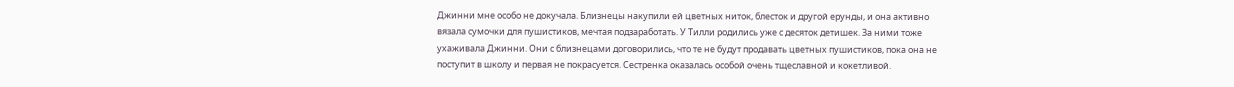Джинни мне особо не докучала. Близнецы накупили ей цветных ниток, блесток и другой ерунды, и она активно вязала сумочки для пушистиков, мечтая подзаработать. У Тилли родились уже с десяток детишек. За ними тоже ухаживала Джинни. Они с близнецами договорились, что те не будут продавать цветных пушистиков, пока она не поступит в школу и первая не покрасуется. Сестренка оказалась особой очень тщеславной и кокетливой.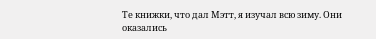Те книжки, что дал Мэтт, я изучал всю зиму. Они оказались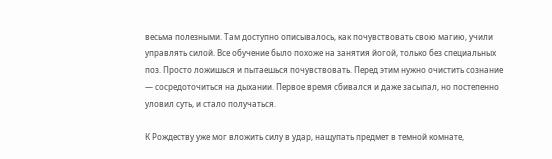весьма полезными. Там доступно описывалось, как почувствовать свою магию, учили управлять силой. Все обучение было похоже на занятия йогой, только без специальных поз. Просто ложишься и пытаешься почувствовать. Перед этим нужно очистить сознание — сосредоточиться на дыхании. Первое время сбивался и даже засыпал, но постепенно уловил суть, и стало получаться.

К Рождеству уже мог вложить силу в удар, нащупать предмет в темной комнате,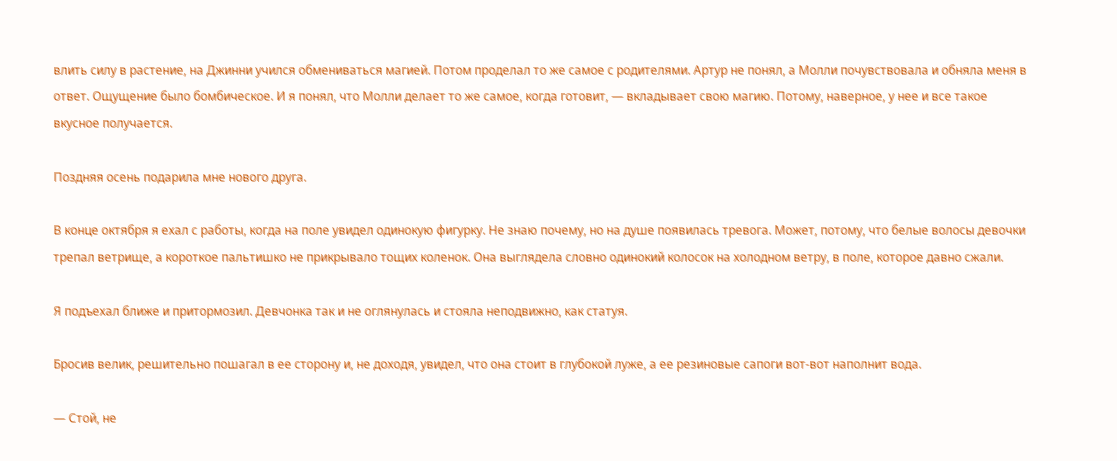влить силу в растение, на Джинни учился обмениваться магией. Потом проделал то же самое с родителями. Артур не понял, а Молли почувствовала и обняла меня в ответ. Ощущение было бомбическое. И я понял, что Молли делает то же самое, когда готовит, — вкладывает свою магию. Потому, наверное, у нее и все такое вкусное получается.

Поздняя осень подарила мне нового друга.

В конце октября я ехал с работы, когда на поле увидел одинокую фигурку. Не знаю почему, но на душе появилась тревога. Может, потому, что белые волосы девочки трепал ветрище, а короткое пальтишко не прикрывало тощих коленок. Она выглядела словно одинокий колосок на холодном ветру, в поле, которое давно сжали.

Я подъехал ближе и притормозил. Девчонка так и не оглянулась и стояла неподвижно, как статуя.

Бросив велик, решительно пошагал в ее сторону и, не доходя, увидел, что она стоит в глубокой луже, а ее резиновые сапоги вот-вот наполнит вода.

— Стой, не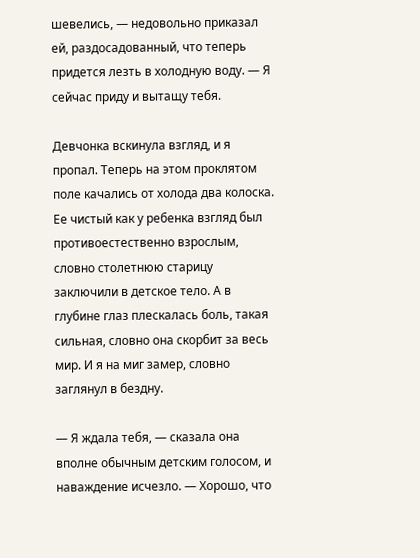шевелись, — недовольно приказал ей, раздосадованный, что теперь придется лезть в холодную воду. — Я сейчас приду и вытащу тебя.

Девчонка вскинула взгляд, и я пропал. Теперь на этом проклятом поле качались от холода два колоска. Ее чистый как у ребенка взгляд был противоестественно взрослым, словно столетнюю старицу заключили в детское тело. А в глубине глаз плескалась боль, такая сильная, словно она скорбит за весь мир. И я на миг замер, словно заглянул в бездну.

— Я ждала тебя, — сказала она вполне обычным детским голосом, и наваждение исчезло. — Хорошо, что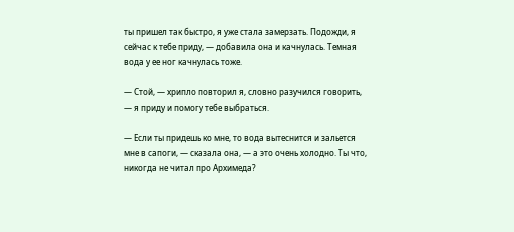ты пришел так быстро, я уже стала замерзать. Подожди, я сейчас к тебе приду, — добавила она и качнулась. Темная вода у ее ног качнулась тоже.

— Стой, — хрипло повторил я, словно разучился говорить, — я приду и помогу тебе выбраться.

— Если ты придешь ко мне, то вода вытеснится и зальется мне в сапоги, — сказала она, — а это очень холодно. Ты что, никогда не читал про Архимеда?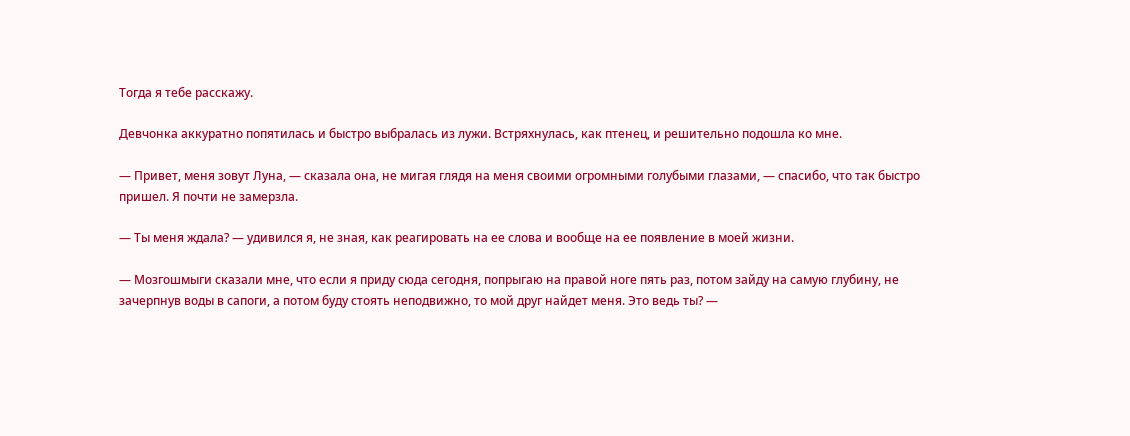Тогда я тебе расскажу.

Девчонка аккуратно попятилась и быстро выбралась из лужи. Встряхнулась, как птенец, и решительно подошла ко мне.

— Привет, меня зовут Луна, — сказала она, не мигая глядя на меня своими огромными голубыми глазами, — спасибо, что так быстро пришел. Я почти не замерзла.

— Ты меня ждала? — удивился я, не зная, как реагировать на ее слова и вообще на ее появление в моей жизни.

— Мозгошмыги сказали мне, что если я приду сюда сегодня, попрыгаю на правой ноге пять раз, потом зайду на самую глубину, не зачерпнув воды в сапоги, а потом буду стоять неподвижно, то мой друг найдет меня. Это ведь ты? —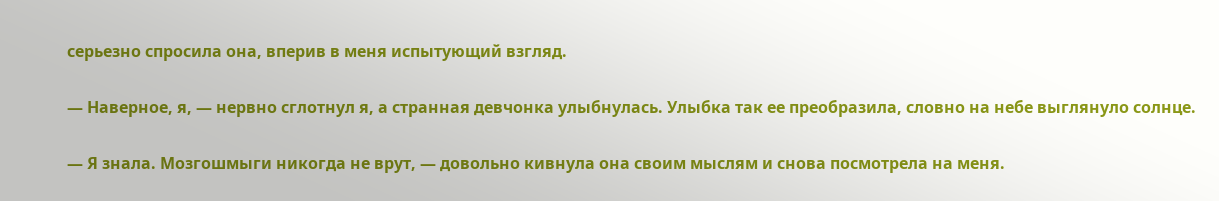серьезно спросила она, вперив в меня испытующий взгляд.

— Наверное, я, — нервно сглотнул я, а странная девчонка улыбнулась. Улыбка так ее преобразила, словно на небе выглянуло солнце.

— Я знала. Мозгошмыги никогда не врут, — довольно кивнула она своим мыслям и снова посмотрела на меня.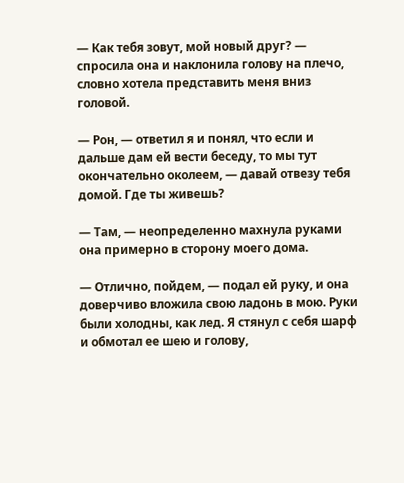— Как тебя зовут, мой новый друг? — спросила она и наклонила голову на плечо, словно хотела представить меня вниз головой.

— Рон, — ответил я и понял, что если и дальше дам ей вести беседу, то мы тут окончательно околеем, — давай отвезу тебя домой. Где ты живешь?

— Там, — неопределенно махнула руками она примерно в сторону моего дома.

— Отлично, пойдем, — подал ей руку, и она доверчиво вложила свою ладонь в мою. Руки были холодны, как лед. Я стянул с себя шарф и обмотал ее шею и голову,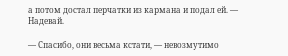а потом достал перчатки из кармана и подал ей. — Надевай.

— Спасибо, они весьма кстати, — невозмутимо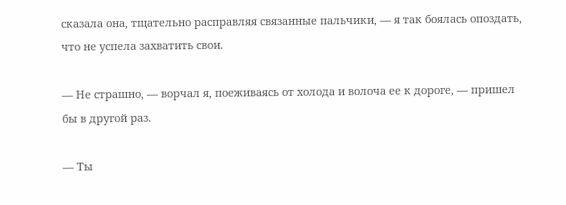сказала она, тщательно расправляя связанные пальчики, — я так боялась опоздать, что не успела захватить свои.

— Не страшно, — ворчал я, поеживаясь от холода и волоча ее к дороге, — пришел бы в другой раз.

— Ты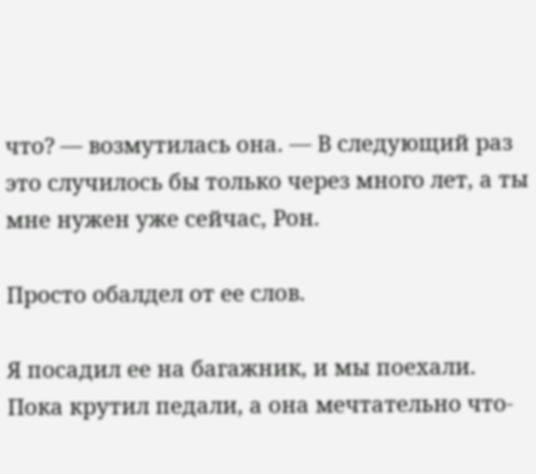что? — возмутилась она. — В следующий раз это случилось бы только через много лет, а ты мне нужен уже сейчас, Рон.

Просто обалдел от ее слов.

Я посадил ее на багажник, и мы поехали. Пока крутил педали, а она мечтательно что-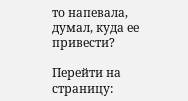то напевала, думал, куда ее привести?

Перейти на страницу: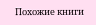Похожие книги